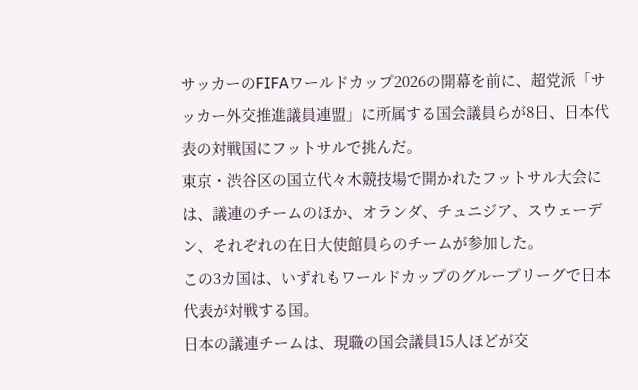サッカーのFIFAワールドカップ2026の開幕を前に、超党派「サッカー外交推進議員連盟」に所属する国会議員らが8日、日本代表の対戦国にフットサルで挑んだ。
東京・渋谷区の国立代々木競技場で開かれたフットサル大会には、議連のチームのほか、オランダ、チュニジア、スウェーデン、それぞれの在日大使館員らのチームが参加した。
この3カ国は、いずれもワールドカップのグループリーグで日本代表が対戦する国。
日本の議連チームは、現職の国会議員15人ほどが交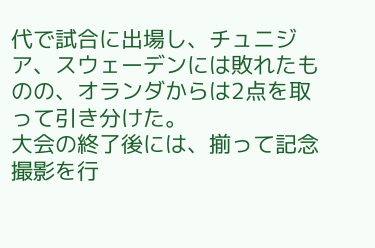代で試合に出場し、チュニジア、スウェーデンには敗れたものの、オランダからは2点を取って引き分けた。
大会の終了後には、揃って記念撮影を行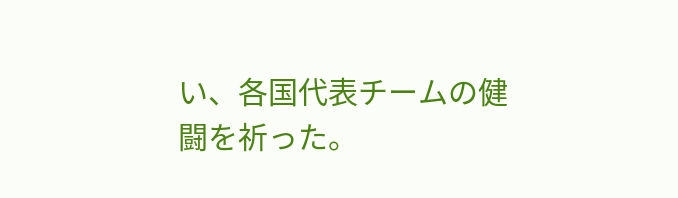い、各国代表チームの健闘を祈った。